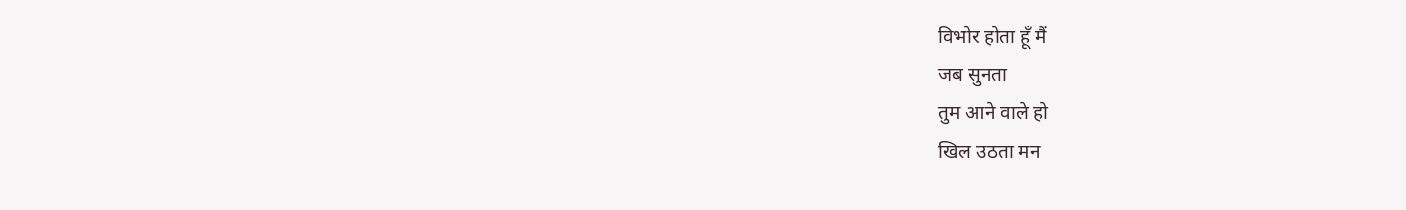विभोर होता हूँ मैं
जब सुनता
तुम आने वाले हो
खिल उठता मन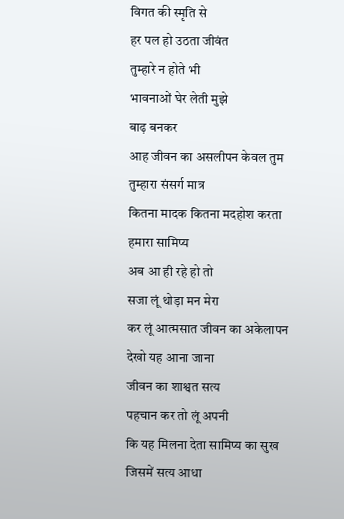विगत की स्मृति से
हर पल हो उठता जीवंत
तुम्हारे न होते भी
भावनाओं घेर लेती मुझे
बाढ़ बनकर
आह जीवन का असलीपन केवल तुम
तुम्हारा संसर्ग मात्र
कितना मादक कितना मदहोश करता
हमारा सामिप्य
अब आ ही रहे हो तो
सजा लूं थोड़ा मन मेरा
कर लूं आत्मसात जीवन का अकेलापन
देखो यह आना जाना
जीवन का शाश्वत सत्य
पहचान कर तो लूं अपनी
कि यह मिलना देता सामिप्य का सुख
जिसमें सत्य आधा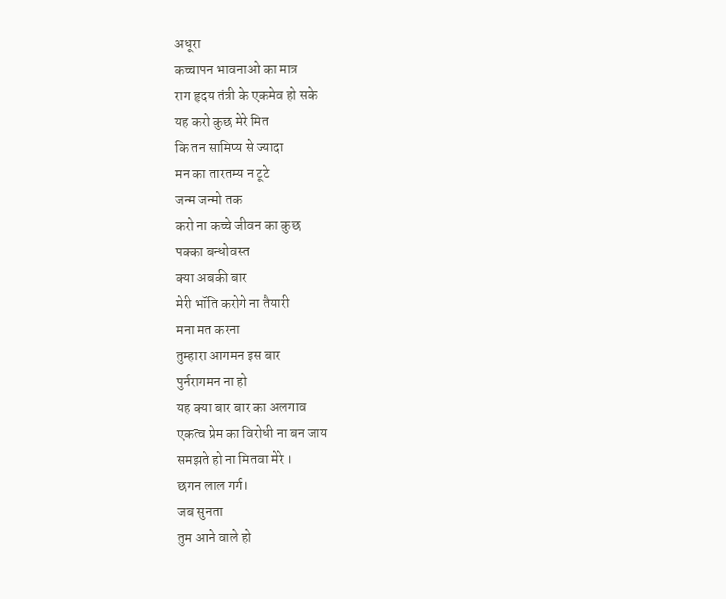अधूरा
कच्चापन भावनाओ का मात्र
राग हृदय तंत्री के एकमेव हो सके
यह करो कुछ मेरे मित
कि तन सामिप्य से ज्यादा
मन का तारतम्य न टूटे
जन्म जन्मो तक
करो ना कच्चे जीवन का कुछ
पक्का बन्धोवस्त
क्या अबकी बार
मेरी भॉति करोगे ना तैयारी
मना मत करना
तुम्हारा आगमन इस बार
पुर्नरागमन ना हो
यह क्या बार बार का अलगाव
एकत्व प्रेम का विरोधी ना बन जाय
समझते हो ना मितवा मेरे ।
छगन लाल गर्ग।
जब सुनता
तुम आने वाले हो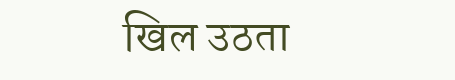खिल उठता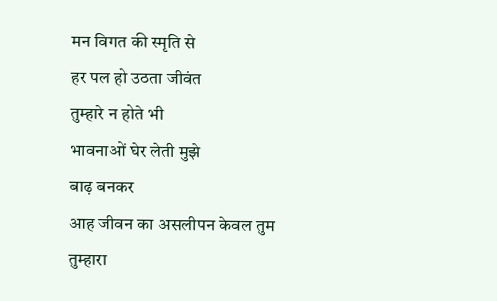मन विगत की स्मृति से
हर पल हो उठता जीवंत
तुम्हारे न होते भी
भावनाओं घेर लेती मुझे
बाढ़ बनकर
आह जीवन का असलीपन केवल तुम
तुम्हारा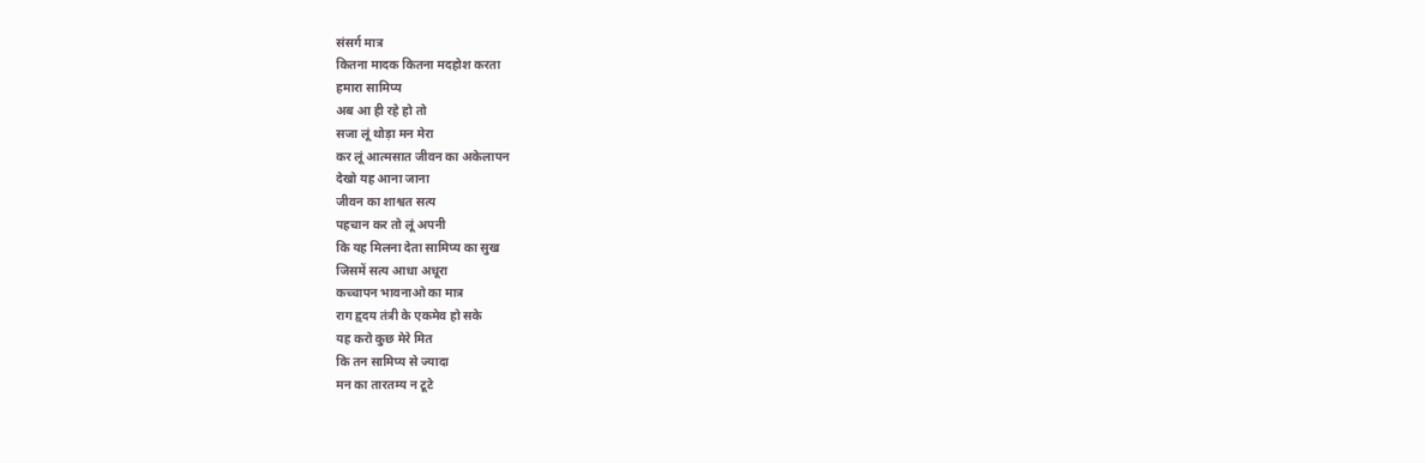संसर्ग मात्र
कितना मादक कितना मदहोश करता
हमारा सामिप्य
अब आ ही रहे हो तो
सजा लूं थोड़ा मन मेरा
कर लूं आत्मसात जीवन का अकेलापन
देखो यह आना जाना
जीवन का शाश्वत सत्य
पहचान कर तो लूं अपनी
कि यह मिलना देता सामिप्य का सुख
जिसमें सत्य आधा अधूरा
कच्चापन भावनाओ का मात्र
राग हृदय तंत्री के एकमेव हो सके
यह करो कुछ मेरे मित
कि तन सामिप्य से ज्यादा
मन का तारतम्य न टूटे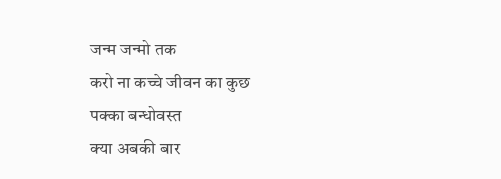जन्म जन्मो तक
करो ना कच्चे जीवन का कुछ
पक्का बन्धोवस्त
क्या अबकी बार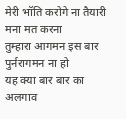मेरी भॉति करोगे ना तैयारी
मना मत करना
तुम्हारा आगमन इस बार
पुर्नरागमन ना हो
यह क्या बार बार का अलगाव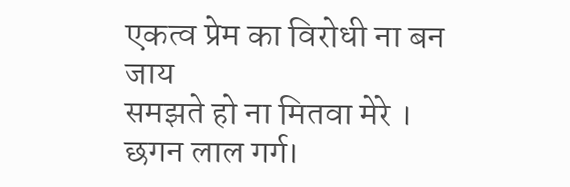एकत्व प्रेम का विरोधी ना बन जाय
समझते हो ना मितवा मेरे ।
छगन लाल गर्ग।